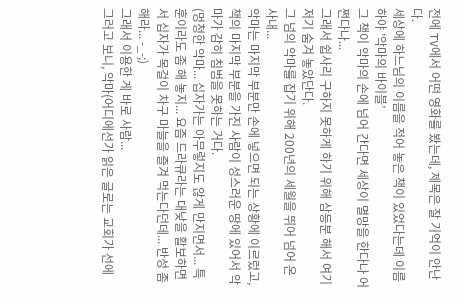전에 TV에서 어떤 영화를 봤는데, 제목은 잘 기억이 안난다.
세상에 하느님의 이름을 적어 놓은 책이 있었다는데 이름하야 ’악마의 바이블’
그 책이 악마의 손에 넘어 간다면 세상이 멸망을 한다나 어쩐다나...
그래서 쉽사리 구하지 못하게 하기 위해 삼등분 해서 여기 저기 숨겨 놓았단다.
그 넘의 악마를 잡기 위해 200년의 세월을 뛰어 넘어 온 사내...
악마는 마지막 부분만 손에 넣으면 되는 상황에 이르렀고,
책의 마지막 부분을 가진 사람이 성스러운 땅에 있어서 악마가 감히 침범을 못하는 거다.
(멍청한 악마... 십자가는 아무렇지도 않게 만지면서... 특훈이라도 좀 해 놓지... 요즘 드라큐라는 대낮을 활보하면서 십자가 목걸이 차구 마늘을 즐겨 먹는다던데... 반성 좀 해라... -_-;)
그래서 이용한 게 바로 사람...
그러고 보니, 악마(어디에선가 읽은 글로는 교회가 선에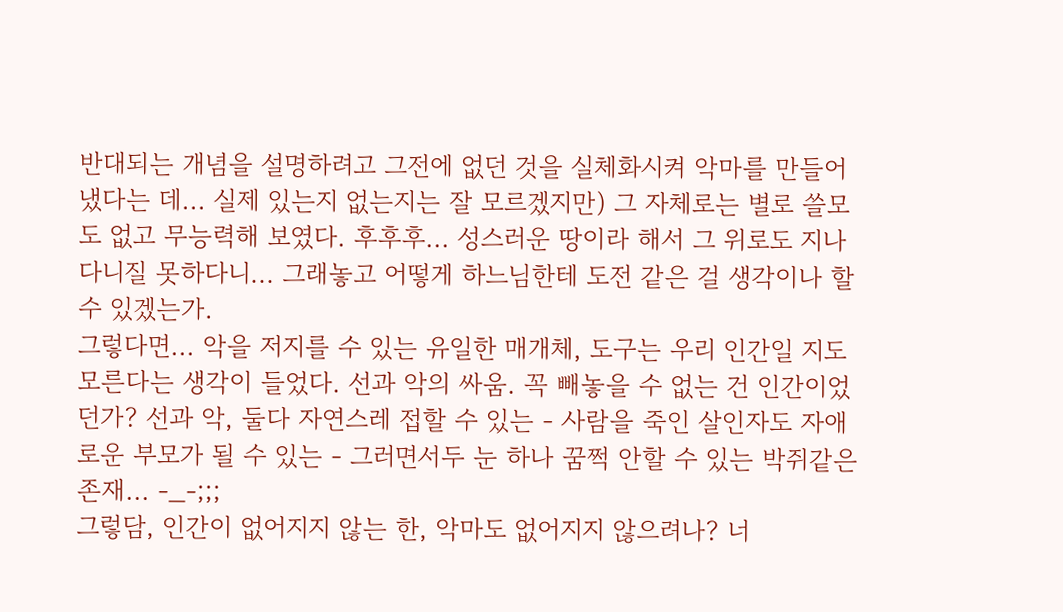반대되는 개념을 설명하려고 그전에 없던 것을 실체화시켜 악마를 만들어 냈다는 데... 실제 있는지 없는지는 잘 모르겠지만) 그 자체로는 별로 쓸모도 없고 무능력해 보였다. 후후후... 성스러운 땅이라 해서 그 위로도 지나다니질 못하다니... 그래놓고 어떻게 하느님한테 도전 같은 걸 생각이나 할 수 있겠는가.
그렇다면... 악을 저지를 수 있는 유일한 매개체, 도구는 우리 인간일 지도 모른다는 생각이 들었다. 선과 악의 싸움. 꼭 빼놓을 수 없는 건 인간이었던가? 선과 악, 둘다 자연스레 접할 수 있는 - 사람을 죽인 살인자도 자애로운 부모가 될 수 있는 - 그러면서두 눈 하나 꿈쩍 안할 수 있는 박쥐같은 존재... -_-;;;
그렇담, 인간이 없어지지 않는 한, 악마도 없어지지 않으려나? 너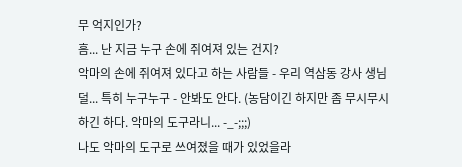무 억지인가?
흠... 난 지금 누구 손에 쥐여져 있는 건지?
악마의 손에 쥐여져 있다고 하는 사람들 - 우리 역삼동 강사 생님덜... 특히 누구누구 - 안봐도 안다. (농담이긴 하지만 좀 무시무시하긴 하다. 악마의 도구라니... -_-;;;)
나도 악마의 도구로 쓰여졌을 때가 있었을라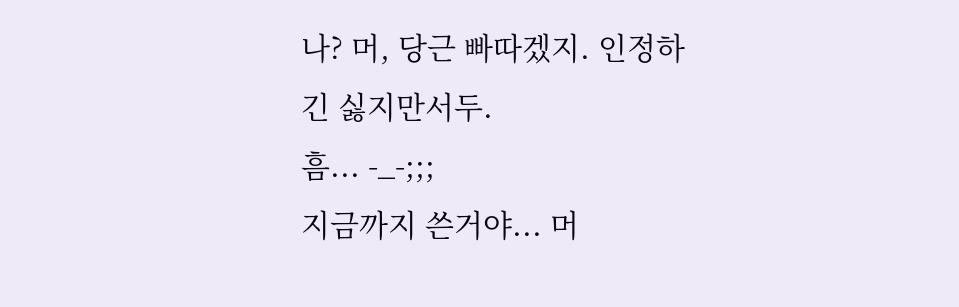나? 머, 당근 빠따겠지. 인정하긴 싫지만서두.
흠... -_-;;;
지금까지 쓴거야... 머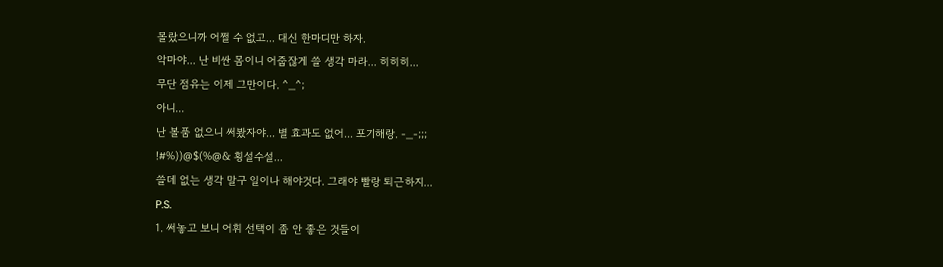몰랐으니까 어쩔 수 없고... 대신 한마디만 하자.
악마야... 난 비싼 몸이니 어줍잖게 쓸 생각 마라... 히히히...
무단 점유는 이제 그만이다. ^_^;
아니...
난 볼품 없으니 써봤자야... 별 효과도 없어... 포기해랑. -_-;;;
!#%))@$(%@& 횡설수설...
쓸데 없는 생각 말구 일이나 해야것다. 그래야 빨랑 퇴근하지...
P.S.
1. 써놓고 보니 어휘 선택이 좀 안 좋은 것들이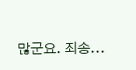많군요. 죄송...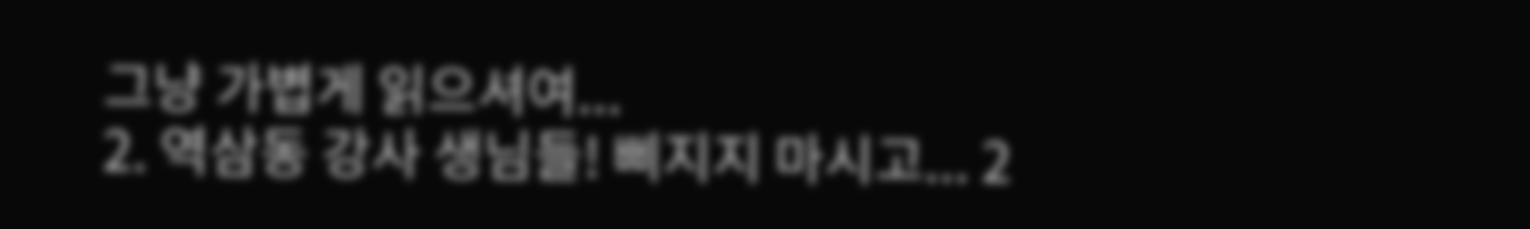그냥 가볍게 읽으셔여...
2. 역삼동 강사 생님들! 삐지지 마시고... 2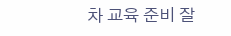차 교육 준비 잘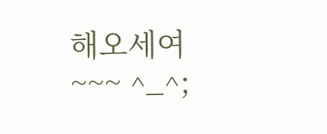해오세여~~~ ^_^;